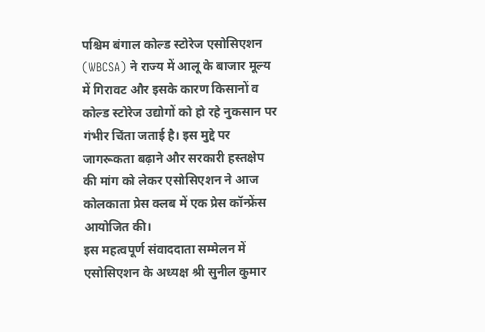पश्चिम बंगाल कोल्ड स्टोरेज एसोसिएशन (WBCSA) ने राज्य में आलू के बाजार मूल्य में गिरावट और इसके कारण किसानों व कोल्ड स्टोरेज उद्योगों को हो रहे नुकसान पर गंभीर चिंता जताई है। इस मुद्दे पर जागरूकता बढ़ाने और सरकारी हस्तक्षेप की मांग को लेकर एसोसिएशन ने आज कोलकाता प्रेस क्लब में एक प्रेस कॉन्फ्रेंस आयोजित की।
इस महत्वपूर्ण संवाददाता सम्मेलन में एसोसिएशन के अध्यक्ष श्री सुनील कुमार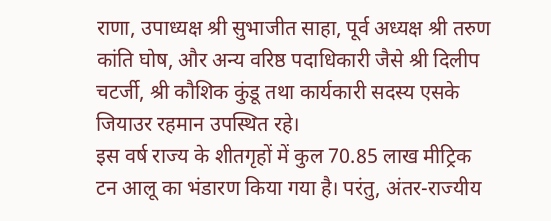राणा, उपाध्यक्ष श्री सुभाजीत साहा, पूर्व अध्यक्ष श्री तरुण कांति घोष, और अन्य वरिष्ठ पदाधिकारी जैसे श्री दिलीप चटर्जी, श्री कौशिक कुंडू तथा कार्यकारी सदस्य एसके जियाउर रहमान उपस्थित रहे।
इस वर्ष राज्य के शीतगृहों में कुल 70.85 लाख मीट्रिक टन आलू का भंडारण किया गया है। परंतु, अंतर-राज्यीय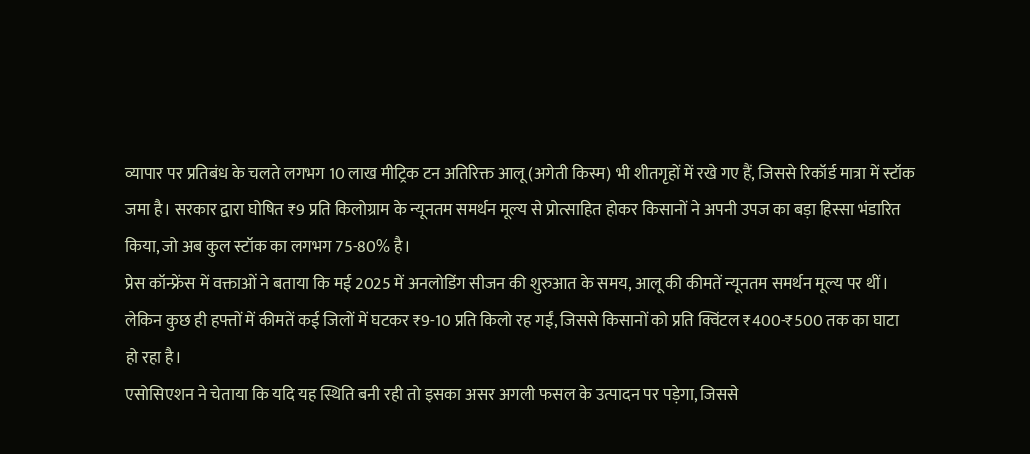व्यापार पर प्रतिबंध के चलते लगभग 10 लाख मीट्रिक टन अतिरिक्त आलू (अगेती किस्म) भी शीतगृहों में रखे गए हैं, जिससे रिकॉर्ड मात्रा में स्टॉक जमा है। सरकार द्वारा घोषित ₹9 प्रति किलोग्राम के न्यूनतम समर्थन मूल्य से प्रोत्साहित होकर किसानों ने अपनी उपज का बड़ा हिस्सा भंडारित किया, जो अब कुल स्टॉक का लगभग 75-80% है।
प्रेस कॉन्फ्रेंस में वक्ताओं ने बताया कि मई 2025 में अनलोडिंग सीजन की शुरुआत के समय, आलू की कीमतें न्यूनतम समर्थन मूल्य पर थीं। लेकिन कुछ ही हफ्तों में कीमतें कई जिलों में घटकर ₹9-10 प्रति किलो रह गईं, जिससे किसानों को प्रति क्विंटल ₹400-₹500 तक का घाटा हो रहा है।
एसोसिएशन ने चेताया कि यदि यह स्थिति बनी रही तो इसका असर अगली फसल के उत्पादन पर पड़ेगा, जिससे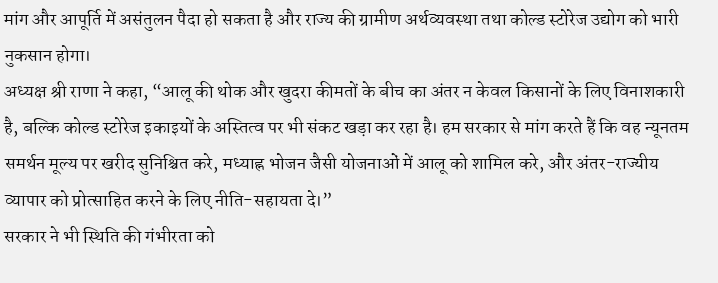मांग और आपूर्ति में असंतुलन पैदा हो सकता है और राज्य की ग्रामीण अर्थव्यवस्था तथा कोल्ड स्टोरेज उद्योग को भारी नुकसान होगा।
अध्यक्ष श्री राणा ने कहा, “आलू की थोक और खुदरा कीमतों के बीच का अंतर न केवल किसानों के लिए विनाशकारी है, बल्कि कोल्ड स्टोरेज इकाइयों के अस्तित्व पर भी संकट खड़ा कर रहा है। हम सरकार से मांग करते हैं कि वह न्यूनतम समर्थन मूल्य पर खरीद सुनिश्चित करे, मध्याह्न भोजन जैसी योजनाओं में आलू को शामिल करे, और अंतर-राज्यीय व्यापार को प्रोत्साहित करने के लिए नीति-सहायता दे।”
सरकार ने भी स्थिति की गंभीरता को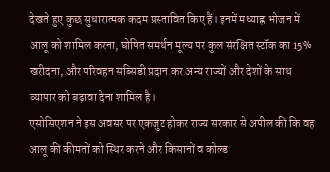देखते हुए कुछ सुधारात्मक कदम प्रस्तावित किए हैं। इनमें मध्याह्न भोजन में आलू को शामिल करना, घोषित समर्थन मूल्य पर कुल संरक्षित स्टॉक का 15% खरीदना, और परिवहन सब्सिडी प्रदान कर अन्य राज्यों और देशों के साथ व्यापार को बढ़ावा देना शामिल है।
एसोसिएशन ने इस अवसर पर एकजुट होकर राज्य सरकार से अपील की कि वह आलू की कीमतों को स्थिर करने और किसानों व कोल्ड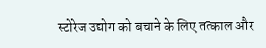स्टोरेज उद्योग को बचाने के लिए तत्काल और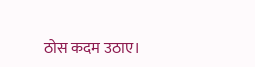ठोस कदम उठाए।